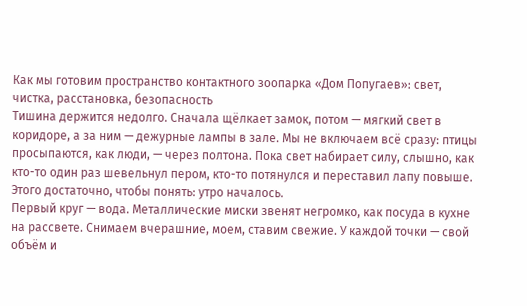Как мы готовим пространство контактного зоопарка «Дом Попугаев»: свет, чистка, расстановка, безопасность
Тишина держится недолго. Сначала щёлкает замок, потом — мягкий свет в коридоре, а за ним — дежурные лампы в зале. Мы не включаем всё сразу: птицы просыпаются, как люди, — через полтона. Пока свет набирает силу, слышно, как кто-то один раз шевельнул пером, кто-то потянулся и переставил лапу повыше. Этого достаточно, чтобы понять: утро началось.
Первый круг — вода. Металлические миски звенят негромко, как посуда в кухне на рассвете. Снимаем вчерашние, моем, ставим свежие. У каждой точки — свой объём и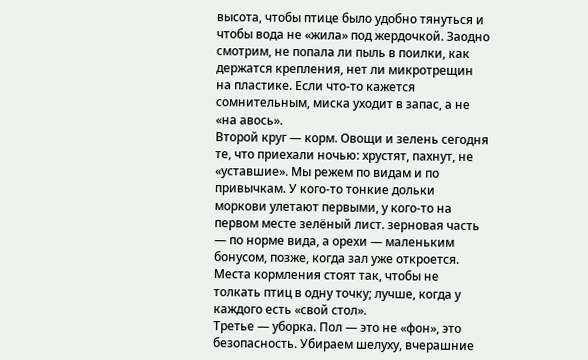высота, чтобы птице было удобно тянуться и чтобы вода не «жила» под жердочкой. Заодно смотрим, не попала ли пыль в поилки, как держатся крепления, нет ли микротрещин на пластике. Если что-то кажется сомнительным, миска уходит в запас, а не «на авось».
Второй круг — корм. Овощи и зелень сегодня те, что приехали ночью: хрустят, пахнут, не «уставшие». Мы режем по видам и по привычкам. У кого-то тонкие дольки моркови улетают первыми, у кого-то на первом месте зелёный лист. зерновая часть — по норме вида, а орехи — маленьким бонусом, позже, когда зал уже откроется. Места кормления стоят так, чтобы не толкать птиц в одну точку; лучше, когда у каждого есть «свой стол».
Третье — уборка. Пол — это не «фон», это безопасность. Убираем шелуху, вчерашние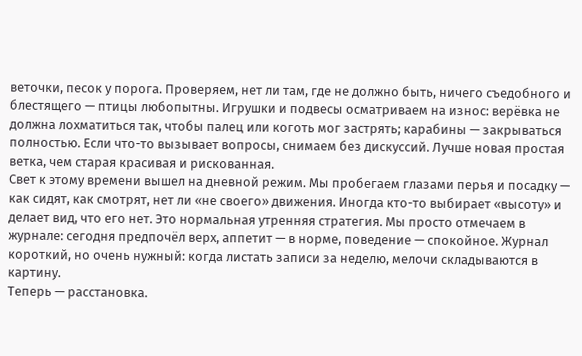веточки, песок у порога. Проверяем, нет ли там, где не должно быть, ничего съедобного и блестящего — птицы любопытны. Игрушки и подвесы осматриваем на износ: верёвка не должна лохматиться так, чтобы палец или коготь мог застрять; карабины — закрываться полностью. Если что-то вызывает вопросы, снимаем без дискуссий. Лучше новая простая ветка, чем старая красивая и рискованная.
Свет к этому времени вышел на дневной режим. Мы пробегаем глазами перья и посадку — как сидят, как смотрят, нет ли «не своего» движения. Иногда кто-то выбирает «высоту» и делает вид, что его нет. Это нормальная утренняя стратегия. Мы просто отмечаем в журнале: сегодня предпочёл верх, аппетит — в норме, поведение — спокойное. Журнал короткий, но очень нужный: когда листать записи за неделю, мелочи складываются в картину.
Теперь — расстановка.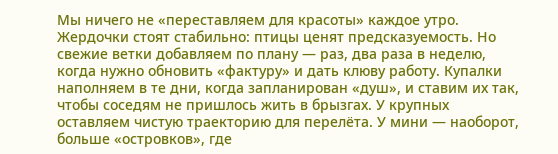Мы ничего не «переставляем для красоты» каждое утро. Жердочки стоят стабильно: птицы ценят предсказуемость. Но свежие ветки добавляем по плану — раз, два раза в неделю, когда нужно обновить «фактуру» и дать клюву работу. Купалки наполняем в те дни, когда запланирован «душ», и ставим их так, чтобы соседям не пришлось жить в брызгах. У крупных оставляем чистую траекторию для перелёта. У мини — наоборот, больше «островков», где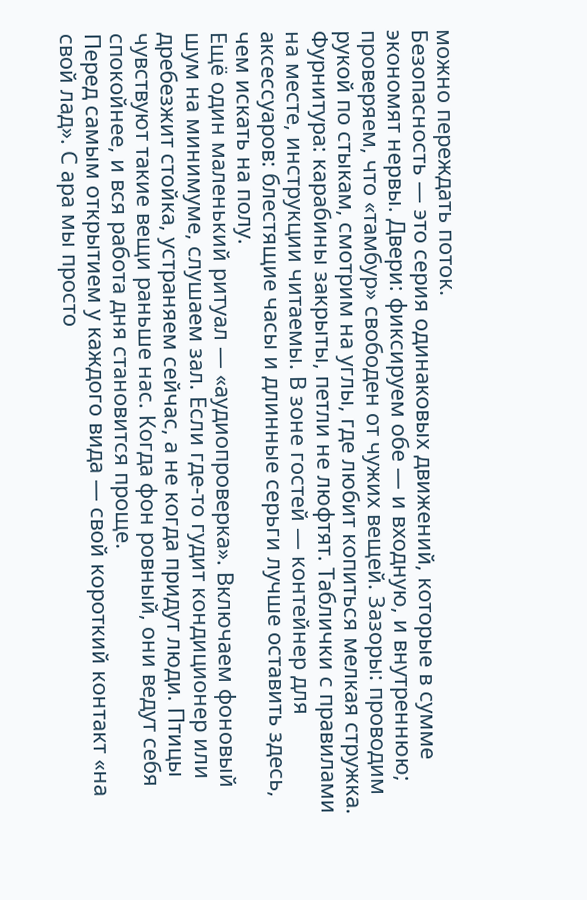можно переждать поток.
Безопасность — это серия одинаковых движений, которые в сумме экономят нервы. Двери: фиксируем обе — и входную, и внутреннюю; проверяем, что «тамбур» свободен от чужих вещей. Зазоры: проводим рукой по стыкам, смотрим на углы, где любит копиться мелкая стружка. Фурнитура: карабины закрыты, петли не люфтят. Таблички с правилами на месте, инструкции читаемы. В зоне гостей — контейнер для аксессуаров: блестящие часы и длинные серьги лучше оставить здесь, чем искать на полу.
Ещё один маленький ритуал — «аудиопроверка». Включаем фоновый шум на минимуме, слушаем зал. Если где-то гудит кондиционер или дребезжит стойка, устраняем сейчас, а не когда придут люди. Птицы чувствуют такие вещи раньше нас. Когда фон ровный, они ведут себя спокойнее, и вся работа дня становится проще.
Перед самым открытием у каждого вида — свой короткий контакт «на свой лад». С ара мы просто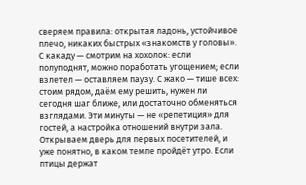сверяем правила: открытая ладонь, устойчивое плечо, никаких быстрых «знакомств у головы». С какаду — смотрим на хохолок: если полуподнят, можно поработать угощением; если взлетел — оставляем паузу. С жако — тише всех: стоим рядом, даём ему решить, нужен ли сегодня шаг ближе, или достаточно обменяться взглядами. Эти минуты — не «репетиция» для гостей, а настройка отношений внутри зала.
Открываем дверь для первых посетителей, и уже понятно, в каком темпе пройдёт утро. Если птицы держат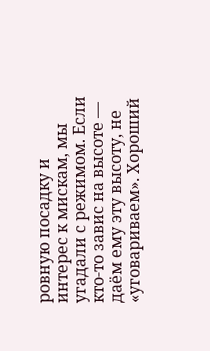ровную посадку и интерес к мискам, мы угадали с режимом. Если кто-то завис на высоте — даём ему эту высоту, не «уговариваем». Хороший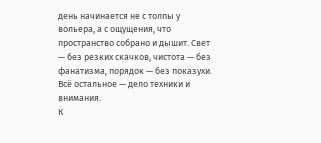день начинается не с толпы у вольера, а с ощущения, что пространство собрано и дышит. Свет — без резких скачков, чистота — без фанатизма, порядок — без показухи. Всё остальное — дело техники и внимания.
К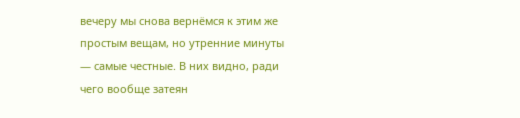вечеру мы снова вернёмся к этим же простым вещам, но утренние минуты — самые честные. В них видно, ради чего вообще затеян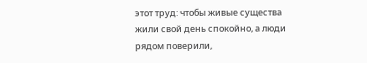этот труд: чтобы живые существа жили свой день спокойно, а люди рядом поверили,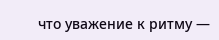что уважение к ритму —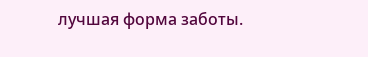лучшая форма заботы.